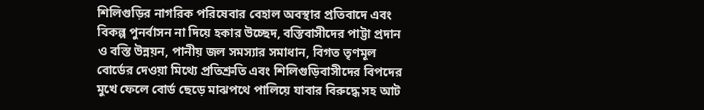শিলিগুড়ির নাগরিক পরিষেবার বেহাল অবস্থার প্রতিবাদে এবং বিকল্প পুনর্বাসন না দিয়ে হকার উচ্ছেদ, বস্তিবাসীদের পাট্টা প্রদান ও বস্তি উন্নয়ন, পানীয় জল সমস্যার সমাধান, বিগত তৃণমূল বোর্ডের দেওয়া মিথ্যে প্রতিশ্রুতি এবং শিলিগুড়িবাসীদের বিপদের মুখে ফেলে বোর্ড ছেড়ে মাঝপথে পালিয়ে যাবার বিরুদ্ধে সহ আট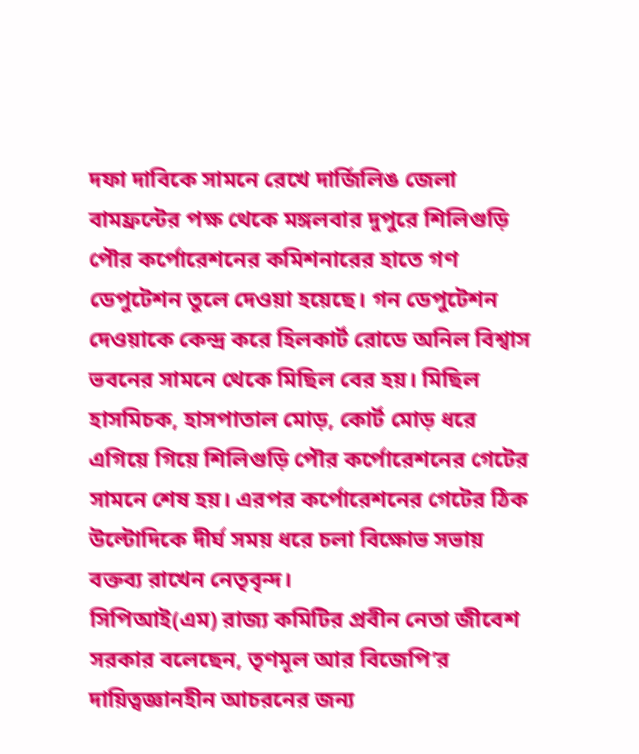দফা দাবিকে সামনে রেখে দার্জিলিঙ জেলা বামফ্রন্টের পক্ষ থেকে মঙ্গলবার দুপুরে শিলিগুড়ি পৌর কর্পোরেশনের কমিশনারের হাতে গণ ডেপুটেশন তুলে দেওয়া হয়েছে। গন ডেপুটেশন দেওয়াকে কেন্দ্র করে হিলকার্ট রোডে অনিল বিশ্বাস ভবনের সামনে থেকে মিছিল বের হয়। মিছিল হাসমিচক, হাসপাতাল মোড়, কোর্ট মোড় ধরে এগিয়ে গিয়ে শিলিগুড়ি পৌর কর্পোরেশনের গেটের সামনে শেষ হয়। এরপর কর্পোরেশনের গেটের ঠিক উল্টোদিকে দীর্ঘ সময় ধরে চলা বিক্ষোভ সভায় বক্তব্য রাখেন নেতৃবৃন্দ।
সিপিআই(এম) রাজ্য কমিটির প্রবীন নেতা জীবেশ সরকার বলেছেন, তৃণমূল আর বিজেপি’র দায়িত্বজ্ঞানহীন আচরনের জন্য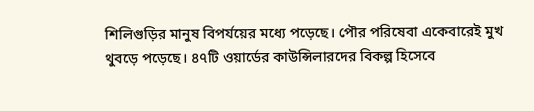শিলিগুড়ির মানুষ বিপর্যয়ের মধ্যে পড়েছে। পৌর পরিষেবা একেবারেই মুখ থুবড়ে পড়েছে। ৪৭টি ওয়ার্ডের কাউন্সিলারদের বিকল্প হিসেবে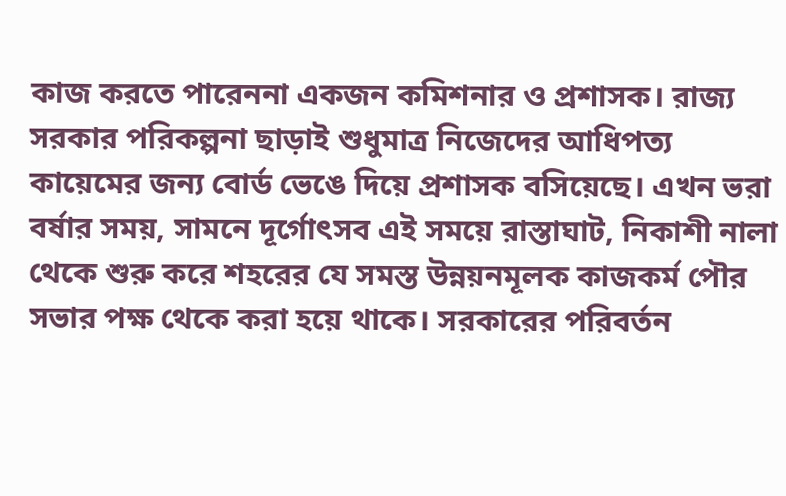কাজ করতে পারেননা একজন কমিশনার ও প্রশাসক। রাজ্য সরকার পরিকল্পনা ছাড়াই শুধুমাত্র নিজেদের আধিপত্য কায়েমের জন্য বোর্ড ভেঙে দিয়ে প্রশাসক বসিয়েছে। এখন ভরা বর্ষার সময়, সামনে দূর্গোৎসব এই সময়ে রাস্তাঘাট, নিকাশী নালা থেকে শুরু করে শহরের যে সমস্ত উন্নয়নমূলক কাজকর্ম পৌর সভার পক্ষ থেকে করা হয়ে থাকে। সরকারের পরিবর্তন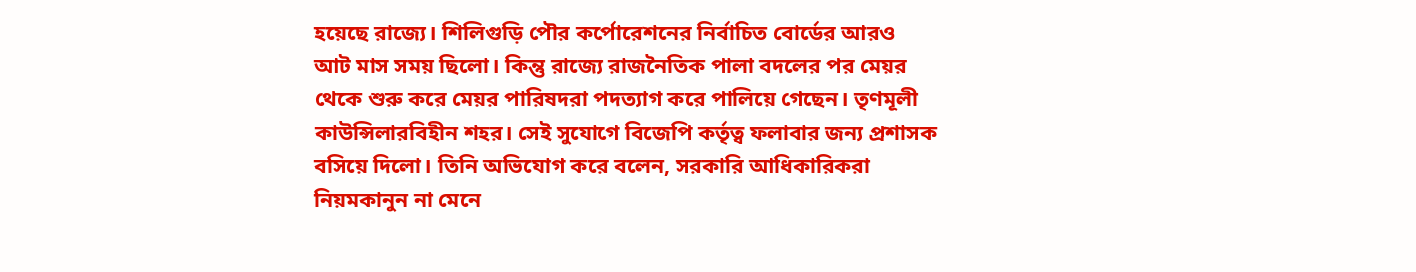হয়েছে রাজ্যে। শিলিগুড়ি পৌর কর্পোরেশনের নির্বাচিত বোর্ডের আরও আট মাস সময় ছিলো। কিন্তু রাজ্যে রাজনৈতিক পালা বদলের পর মেয়র থেকে শুরু করে মেয়র পারিষদরা পদত্যাগ করে পালিয়ে গেছেন। তৃণমূলী কাউন্সিলারবিহীন শহর। সেই সুযোগে বিজেপি কর্তৃত্ব ফলাবার জন্য প্রশাসক বসিয়ে দিলো। তিনি অভিযোগ করে বলেন, সরকারি আধিকারিকরা নিয়মকানুন না মেনে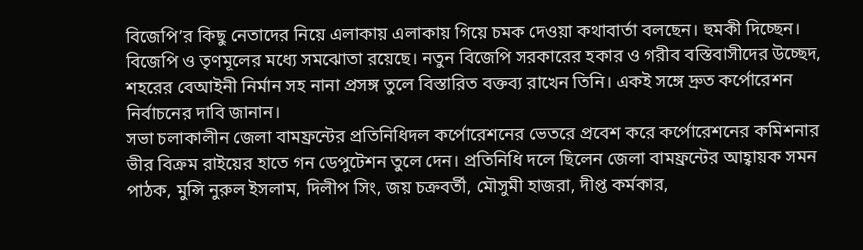বিজেপি’র কিছু নেতাদের নিয়ে এলাকায় এলাকায় গিয়ে চমক দেওয়া কথাবার্তা বলছেন। হুমকী দিচ্ছেন। বিজেপি ও তৃণমূলের মধ্যে সমঝোতা রয়েছে। নতুন বিজেপি সরকারের হকার ও গরীব বস্তিবাসীদের উচ্ছেদ, শহরের বেআইনী নির্মান সহ নানা প্রসঙ্গ তুলে বিস্তারিত বক্তব্য রাখেন তিনি। একই সঙ্গে দ্রুত কর্পোরেশন নির্বাচনের দাবি জানান।
সভা চলাকালীন জেলা বামফ্রন্টের প্রতিনিধিদল কর্পোরেশনের ভেতরে প্রবেশ করে কর্পোরেশনের কমিশনার ভীর বিক্রম রাইয়ের হাতে গন ডেপুটেশন তুলে দেন। প্রতিনিধি দলে ছিলেন জেলা বামফ্রন্টের আহ্বায়ক সমন পাঠক, মুন্সি নুরুল ইসলাম, দিলীপ সিং, জয় চক্রবর্তী, মৌসুমী হাজরা, দীপ্ত কর্মকার,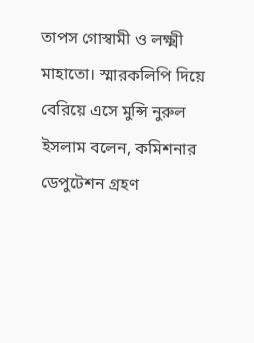তাপস গোস্বামী ও লক্ষ্মী মাহাতো। স্মারকলিপি দিয়ে বেরিয়ে এসে মুন্সি নুরুল ইসলাম বলেন, কমিশনার ডেপুটেশন গ্রহণ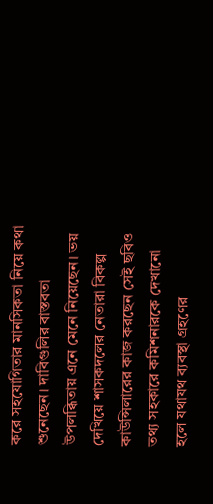করে সহযোগিতার মানসিকতা নিয়ে কথা শুনেছেন। দাবিগুলির বাস্তবতা উপলব্ধিতায় এনে মেনে নিয়েছেন। ভয় দেখিয়ে শাসকদলের নেতারা বিকল্প কাউন্সিলারের কাজ করছেন সেই ছবিও তথ্য সহকারে কমিশনারকে দেখানো হলে যথাযথ ব্যবস্থা গ্রহণের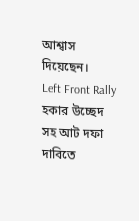আশ্বাস দিয়েছেন।
Left Front Rally
হকার উচ্ছেদ সহ আট দফা দাবিতে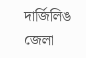দার্জিলিঙ জেলা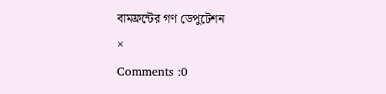বামফ্রন্টের গণ ডেপুটেশন
×
Comments :0